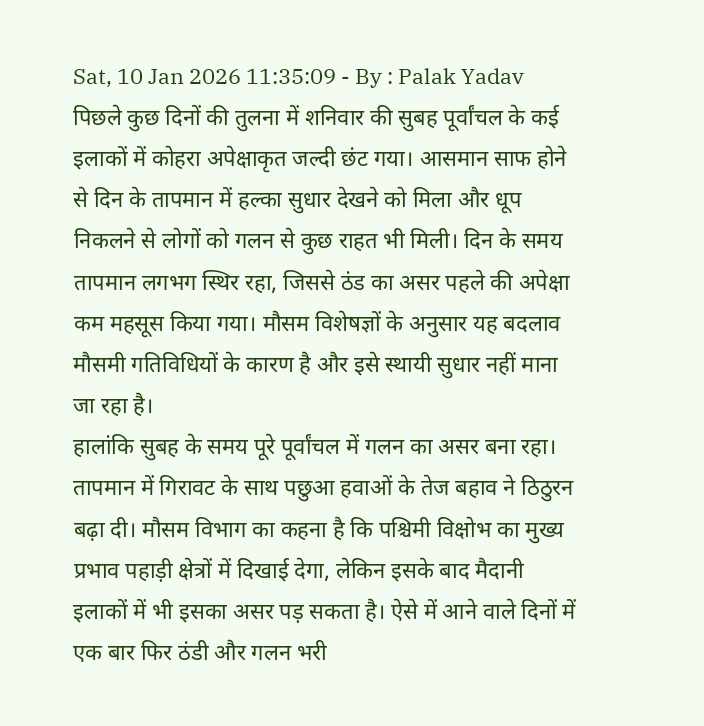Sat, 10 Jan 2026 11:35:09 - By : Palak Yadav
पिछले कुछ दिनों की तुलना में शनिवार की सुबह पूर्वांचल के कई इलाकों में कोहरा अपेक्षाकृत जल्दी छंट गया। आसमान साफ होने से दिन के तापमान में हल्का सुधार देखने को मिला और धूप निकलने से लोगों को गलन से कुछ राहत भी मिली। दिन के समय तापमान लगभग स्थिर रहा, जिससे ठंड का असर पहले की अपेक्षा कम महसूस किया गया। मौसम विशेषज्ञों के अनुसार यह बदलाव मौसमी गतिविधियों के कारण है और इसे स्थायी सुधार नहीं माना जा रहा है।
हालांकि सुबह के समय पूरे पूर्वांचल में गलन का असर बना रहा। तापमान में गिरावट के साथ पछुआ हवाओं के तेज बहाव ने ठिठुरन बढ़ा दी। मौसम विभाग का कहना है कि पश्चिमी विक्षोभ का मुख्य प्रभाव पहाड़ी क्षेत्रों में दिखाई देगा, लेकिन इसके बाद मैदानी इलाकों में भी इसका असर पड़ सकता है। ऐसे में आने वाले दिनों में एक बार फिर ठंडी और गलन भरी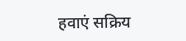हवाएं सक्रिय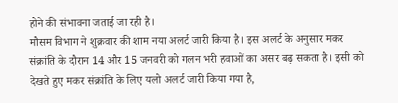होने की संभावना जताई जा रही है।
मौसम विभाग ने शुक्रवार की शाम नया अलर्ट जारी किया है। इस अलर्ट के अनुसार मकर संक्रांति के दौरान 14 और 15 जनवरी को गलन भरी हवाओं का असर बढ़ सकता है। इसी को देखते हुए मकर संक्रांति के लिए यलो अलर्ट जारी किया गया है,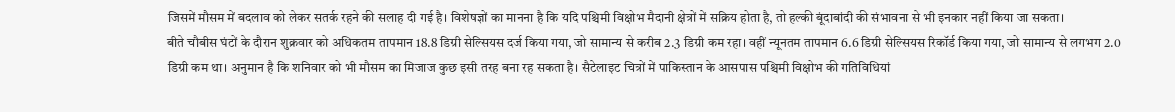जिसमें मौसम में बदलाव को लेकर सतर्क रहने की सलाह दी गई है। विशेषज्ञों का मानना है कि यदि पश्चिमी विक्षोभ मैदानी क्षेत्रों में सक्रिय होता है, तो हल्की बूंदाबांदी की संभावना से भी इनकार नहीं किया जा सकता।
बीते चौबीस घंटों के दौरान शुक्रवार को अधिकतम तापमान 18.8 डिग्री सेल्सियस दर्ज किया गया, जो सामान्य से करीब 2.3 डिग्री कम रहा। वहीं न्यूनतम तापमान 6.6 डिग्री सेल्सियस रिकॉर्ड किया गया, जो सामान्य से लगभग 2.0 डिग्री कम था। अनुमान है कि शनिवार को भी मौसम का मिजाज कुछ इसी तरह बना रह सकता है। सैटेलाइट चित्रों में पाकिस्तान के आसपास पश्चिमी विक्षोभ की गतिविधियां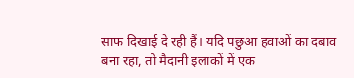साफ दिखाई दे रही हैं। यदि पछुआ हवाओं का दबाव बना रहा, तो मैदानी इलाकों में एक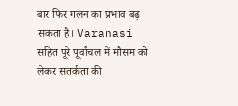बार फिर गलन का प्रभाव बढ़ सकता है। Varanasi सहित पूरे पूर्वांचल में मौसम को लेकर सतर्कता की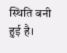स्थिति बनी हुई है।